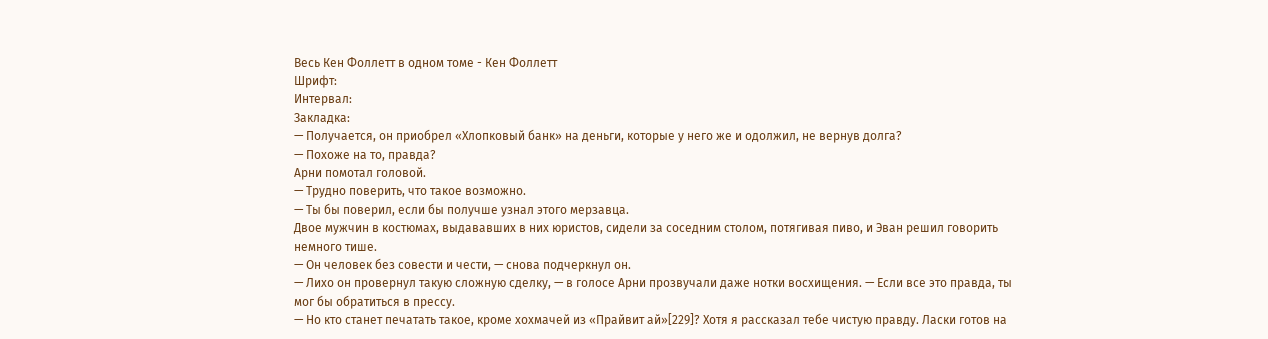Весь Кен Фоллетт в одном томе - Кен Фоллетт
Шрифт:
Интервал:
Закладка:
— Получается, он приобрел «Хлопковый банк» на деньги, которые у него же и одолжил, не вернув долга?
— Похоже на то, правда?
Арни помотал головой.
— Трудно поверить, что такое возможно.
— Ты бы поверил, если бы получше узнал этого мерзавца.
Двое мужчин в костюмах, выдававших в них юристов, сидели за соседним столом, потягивая пиво, и Эван решил говорить немного тише.
— Он человек без совести и чести, — снова подчеркнул он.
— Лихо он провернул такую сложную сделку, — в голосе Арни прозвучали даже нотки восхищения. — Если все это правда, ты мог бы обратиться в прессу.
— Но кто станет печатать такое, кроме хохмачей из «Прайвит ай»[229]? Хотя я рассказал тебе чистую правду. Ласки готов на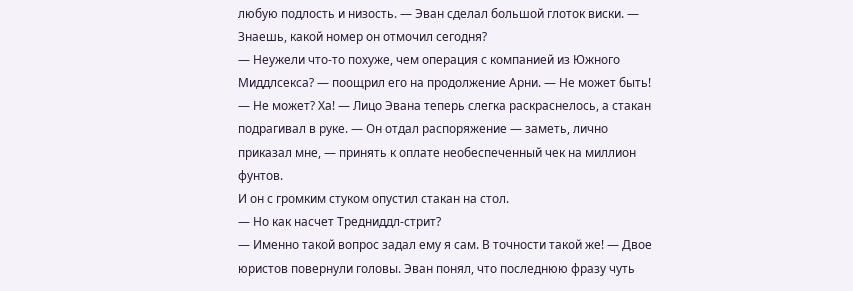любую подлость и низость. — Эван сделал большой глоток виски. — Знаешь, какой номер он отмочил сегодня?
— Неужели что-то похуже, чем операция с компанией из Южного Миддлсекса? — поощрил его на продолжение Арни. — Не может быть!
— Не может? Ха! — Лицо Эвана теперь слегка раскраснелось, а стакан подрагивал в руке. — Он отдал распоряжение — заметь, лично приказал мне, — принять к оплате необеспеченный чек на миллион фунтов.
И он с громким стуком опустил стакан на стол.
— Но как насчет Тредниддл-стрит?
— Именно такой вопрос задал ему я сам. В точности такой же! — Двое юристов повернули головы. Эван понял, что последнюю фразу чуть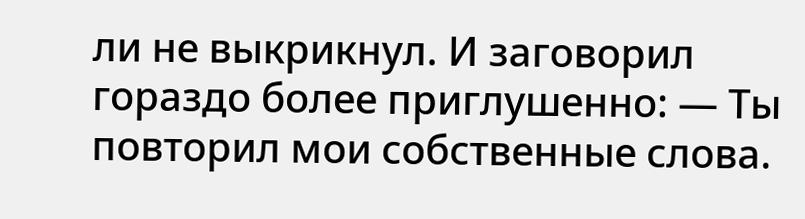ли не выкрикнул. И заговорил гораздо более приглушенно: — Ты повторил мои собственные слова.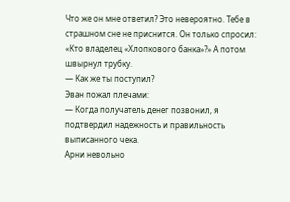Что же он мне ответил? Это невероятно. Тебе в страшном сне не приснится. Он только спросил: «Кто владелец «Хлопкового банка»?» А потом швырнул трубку.
— Как же ты поступил?
Эван пожал плечами:
— Когда получатель денег позвонил, я подтвердил надежность и правильность выписанного чека.
Арни невольно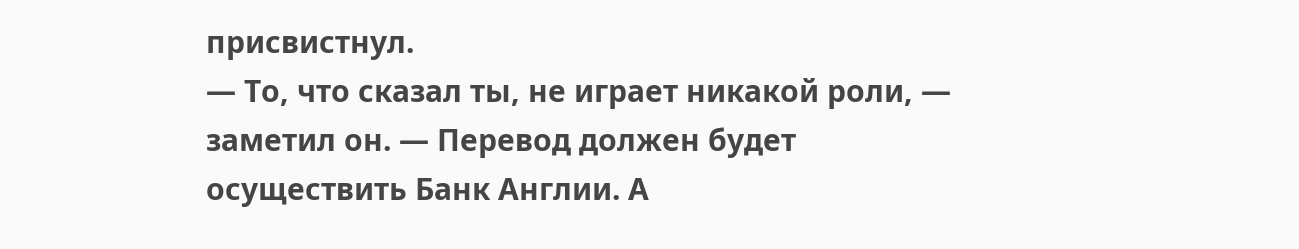присвистнул.
— То, что сказал ты, не играет никакой роли, — заметил он. — Перевод должен будет осуществить Банк Англии. А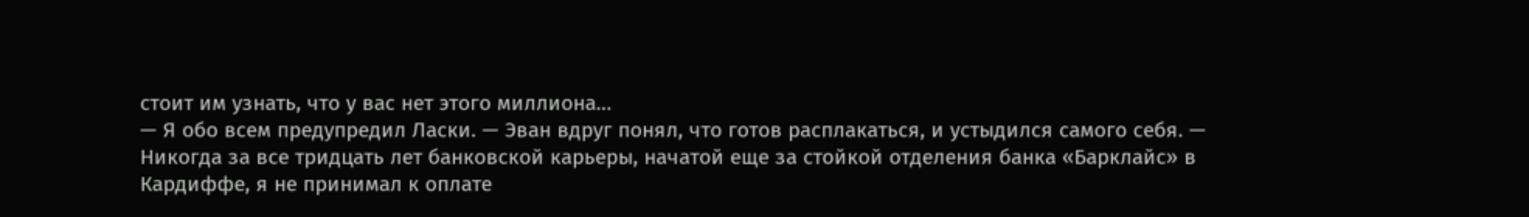стоит им узнать, что у вас нет этого миллиона…
— Я обо всем предупредил Ласки. — Эван вдруг понял, что готов расплакаться, и устыдился самого себя. — Никогда за все тридцать лет банковской карьеры, начатой еще за стойкой отделения банка «Барклайс» в Кардиффе, я не принимал к оплате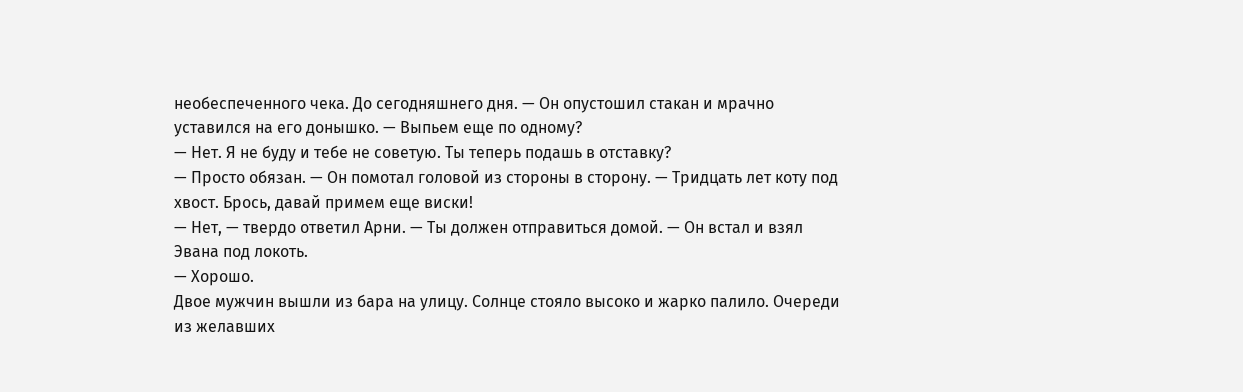необеспеченного чека. До сегодняшнего дня. — Он опустошил стакан и мрачно уставился на его донышко. — Выпьем еще по одному?
— Нет. Я не буду и тебе не советую. Ты теперь подашь в отставку?
— Просто обязан. — Он помотал головой из стороны в сторону. — Тридцать лет коту под хвост. Брось, давай примем еще виски!
— Нет, — твердо ответил Арни. — Ты должен отправиться домой. — Он встал и взял Эвана под локоть.
— Хорошо.
Двое мужчин вышли из бара на улицу. Солнце стояло высоко и жарко палило. Очереди из желавших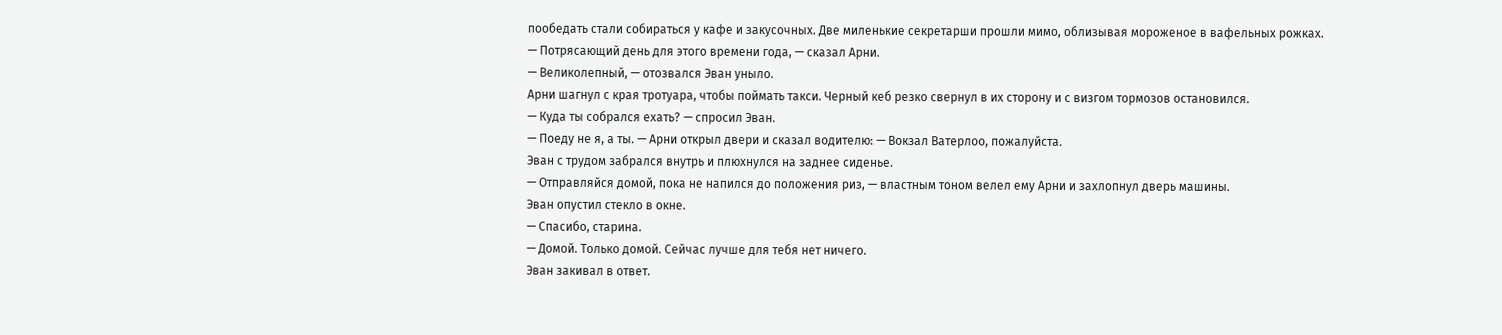пообедать стали собираться у кафе и закусочных. Две миленькие секретарши прошли мимо, облизывая мороженое в вафельных рожках.
— Потрясающий день для этого времени года, — сказал Арни.
— Великолепный, — отозвался Эван уныло.
Арни шагнул с края тротуара, чтобы поймать такси. Черный кеб резко свернул в их сторону и с визгом тормозов остановился.
— Куда ты собрался ехать? — спросил Эван.
— Поеду не я, а ты. — Арни открыл двери и сказал водителю: — Вокзал Ватерлоо, пожалуйста.
Эван с трудом забрался внутрь и плюхнулся на заднее сиденье.
— Отправляйся домой, пока не напился до положения риз, — властным тоном велел ему Арни и захлопнул дверь машины.
Эван опустил стекло в окне.
— Спасибо, старина.
— Домой. Только домой. Сейчас лучше для тебя нет ничего.
Эван закивал в ответ.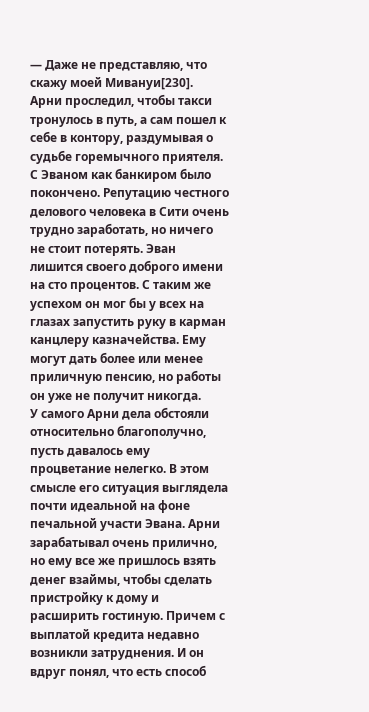— Даже не представляю, что скажу моей Мивануи[230].
Арни проследил, чтобы такси тронулось в путь, а сам пошел к себе в контору, раздумывая о судьбе горемычного приятеля. С Эваном как банкиром было покончено. Репутацию честного делового человека в Сити очень трудно заработать, но ничего не стоит потерять. Эван лишится своего доброго имени на сто процентов. С таким же успехом он мог бы у всех на глазах запустить руку в карман канцлеру казначейства. Ему могут дать более или менее приличную пенсию, но работы он уже не получит никогда.
У самого Арни дела обстояли относительно благополучно, пусть давалось ему процветание нелегко. В этом смысле его ситуация выглядела почти идеальной на фоне печальной участи Эвана. Арни зарабатывал очень прилично, но ему все же пришлось взять денег взаймы, чтобы сделать пристройку к дому и расширить гостиную. Причем с выплатой кредита недавно возникли затруднения. И он вдруг понял, что есть способ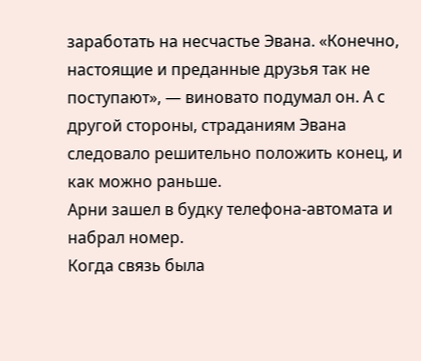заработать на несчастье Эвана. «Конечно, настоящие и преданные друзья так не поступают», — виновато подумал он. А с другой стороны, страданиям Эвана следовало решительно положить конец, и как можно раньше.
Арни зашел в будку телефона-автомата и набрал номер.
Когда связь была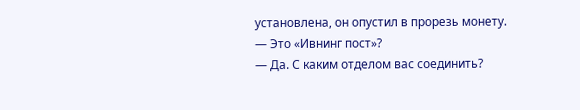установлена, он опустил в прорезь монету.
— Это «Ивнинг пост»?
— Да. С каким отделом вас соединить?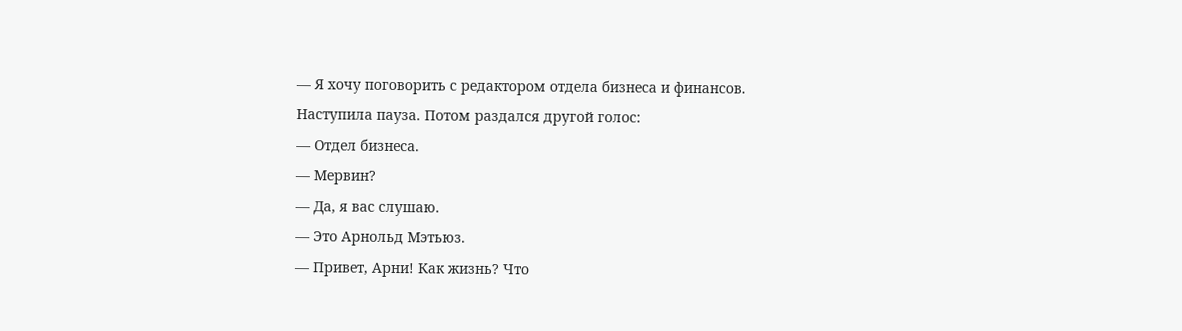— Я хочу поговорить с редактором отдела бизнеса и финансов.
Наступила пауза. Потом раздался другой голос:
— Отдел бизнеса.
— Мервин?
— Да, я вас слушаю.
— Это Арнольд Мэтьюз.
— Привет, Арни! Как жизнь? Что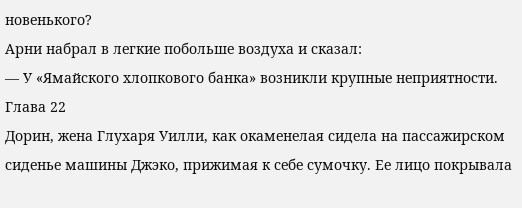новенького?
Арни набрал в легкие побольше воздуха и сказал:
— У «Ямайского хлопкового банка» возникли крупные неприятности.
Глава 22
Дорин, жена Глухаря Уилли, как окаменелая сидела на пассажирском сиденье машины Джэко, прижимая к себе сумочку. Ее лицо покрывала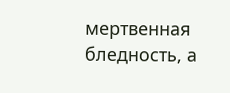мертвенная бледность, а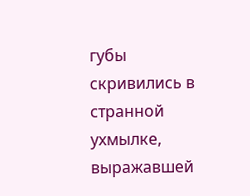губы скривились в странной ухмылке, выражавшей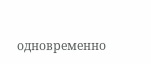одновременно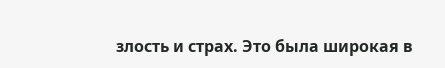злость и страх. Это была широкая в